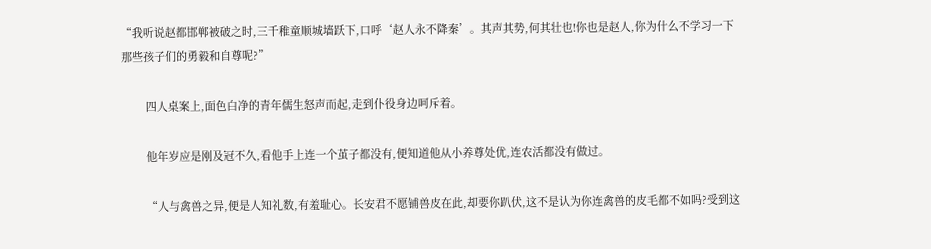“我听说赵都邯郸被破之时,三千稚童顺城墙跃下,口呼‘赵人永不降秦’。其声其势,何其壮也!你也是赵人,你为什么不学习一下那些孩子们的勇毅和自尊呢?”

        四人桌案上,面色白净的青年儒生怒声而起,走到仆役身边呵斥着。

        他年岁应是刚及冠不久,看他手上连一个茧子都没有,便知道他从小养尊处优,连农活都没有做过。

        “人与禽兽之异,便是人知礼数,有羞耻心。长安君不愿铺兽皮在此,却要你趴伏,这不是认为你连禽兽的皮毛都不如吗?受到这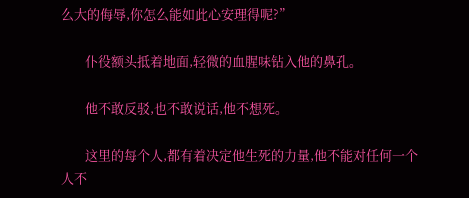么大的侮辱,你怎么能如此心安理得呢?”

        仆役额头抵着地面,轻微的血腥味钻入他的鼻孔。

        他不敢反驳,也不敢说话,他不想死。

        这里的每个人,都有着决定他生死的力量,他不能对任何一个人不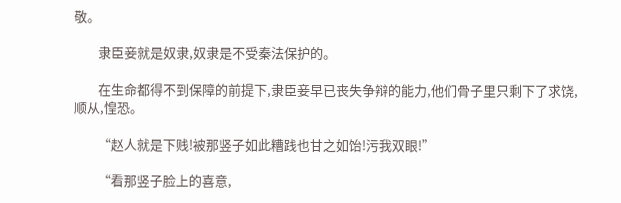敬。

        隶臣妾就是奴隶,奴隶是不受秦法保护的。

        在生命都得不到保障的前提下,隶臣妾早已丧失争辩的能力,他们骨子里只剩下了求饶,顺从,惶恐。

        “赵人就是下贱!被那竖子如此糟践也甘之如饴!污我双眼!”

        “看那竖子脸上的喜意,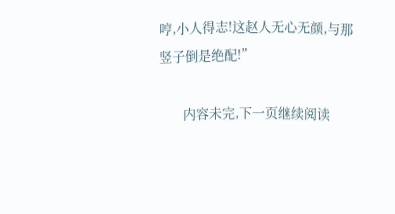哼,小人得志!这赵人无心无颜,与那竖子倒是绝配!”

        内容未完,下一页继续阅读